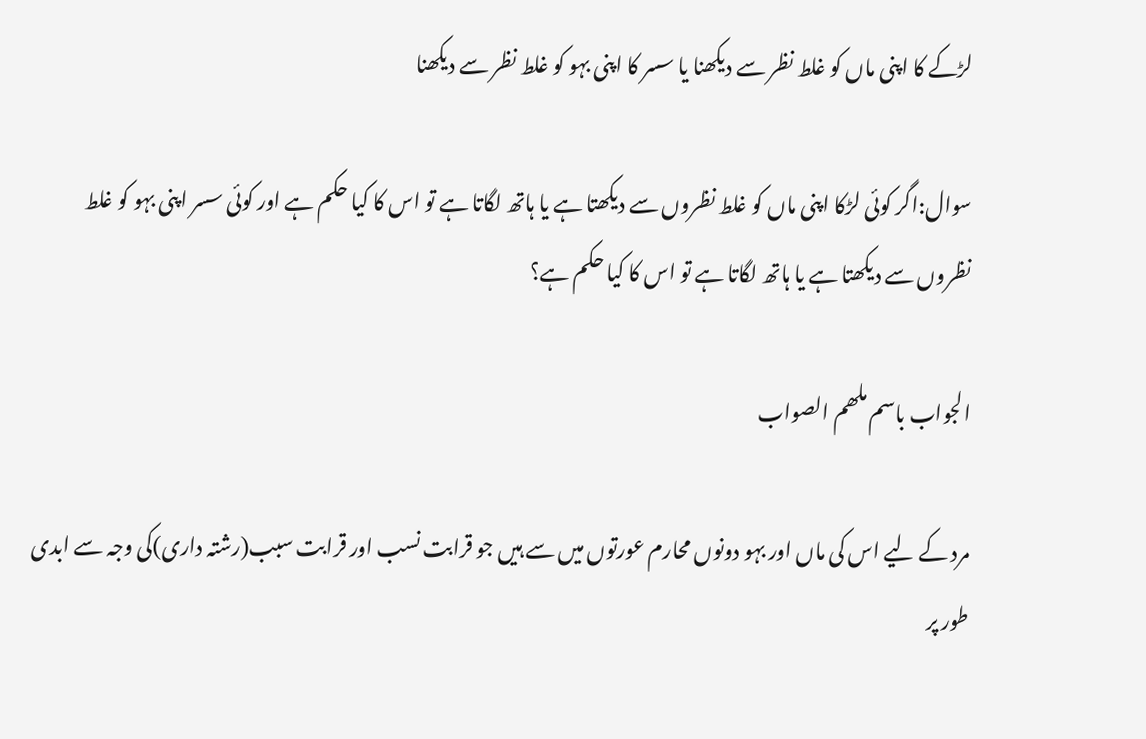لڑکے کا اپنی ماں کو غلط نظر سے دیکھنا یا سسر کا اپنی بہو کو غلط نظر سے دیکھنا

سوال:اگر کوئی لڑکا اپنی ماں کو غلط نظروں سے دیکھتا ہے یا ہاتھ لگاتا ہے تو اس کا کیا حکم ہے اور کوئی سسر اپنی بہو کو غلط نظروں سے دیکھتا ہے یا ہاتھ لگاتا ہے تو اس کا کیا حکم ہے؟

الجواب باسم ملھم الصواب

مرد کے لیے اس کی ماں اور بہو دونوں محارم عورتوں میں سے ہیں جو قرابت نسب اور قرابت سبب(رشتہ داری)کی وجہ سے ابدی طور پر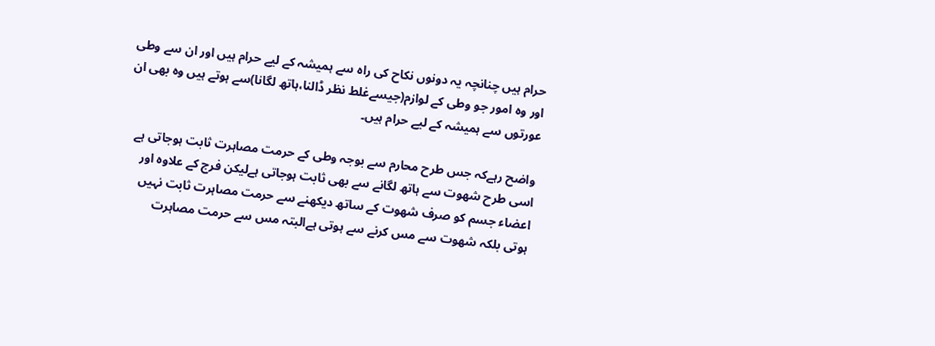حرام ہیں چنانچہ یہ دونوں نکاح کی راہ سے ہمیشہ کے لیے حرام ہیں اور ان سے وطی اور وہ امور جو وطی کے لوازم(جیسےغلط نظر ڈالنا،ہاتھ لگانا)سے ہوتے ہیں وہ بھی ان عورتوں سے ہمیشہ کے لیے حرام ہیں۔

واضح رہےکہ جس طرح محارم سے بوجہ وطی کے حرمت مصاہرت ثابت ہوجاتی ہے اسی طرح شھوت سے ہاتھ لگانے سے بھی ثابت ہوجاتی ہےلیکن فرج کے علاوہ اور اعضاء جسم کو صرف شھوت کے ساتھ دیکھنے سے حرمت مصاہرت ثابت نہیں ہوتی بلکہ شھوت سے مس کرنے سے ہوتی ہےالبتہ مس سے حرمت مصاہرت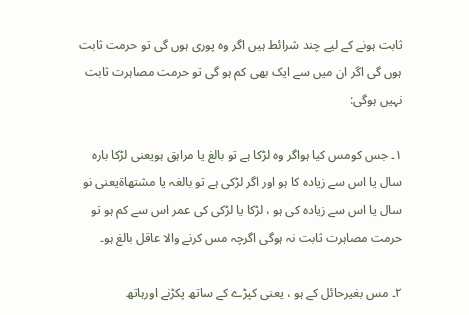ثابت ہونے کے لیے چند شرائط ہیں اگر وہ پوری ہوں گی تو حرمت ثابت ہوں گی اگر ان میں سے ایک بھی کم ہو گی تو حرمت مصاہرت ثابت نہیں ہوگی:

۱۔ جس کومس کیا ہواگر وہ لڑکا ہے تو بالغ یا مراہق ہویعنی لڑکا بارہ سال یا اس سے زیادہ کا ہو اور اگر لڑکی ہے تو بالغہ یا مشتھاۃیعنی نو سال یا اس سے زیادہ کی ہو ، لڑکا یا لڑکی کی عمر اس سے کم ہو تو حرمت مصاہرت ثابت نہ ہوگی اگرچہ مس کرنے والا عاقل بالغ ہو۔

۲۔ مس بغیرحائل کے ہو ، یعنی کپڑے کے ساتھ پکڑنے اورہاتھ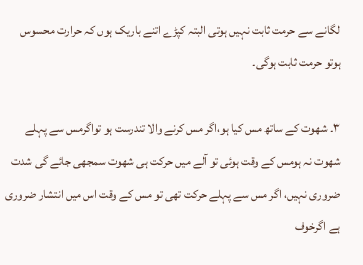لگانے سے حرمت ثابت نہیں ہوتی البتہ کپڑے اتنے باریک ہوں کہ حرارت محسوس ہوتو حرمت ثابت ہوگی۔

۳۔ شھوت کے ساتھ مس کیا ہو،اگر مس کرنے والا تندرست ہو تواگرمس سے پہلے شھوت نہ ہومس کے وقت ہوئی تو آلے میں حرکت ہی شھوت سمجھی جائے گی شدت ضروری نہیں، اگر مس سے پہلے حرکت تھی تو مس کے وقت اس میں انتشار ضروری ہے اگرخوف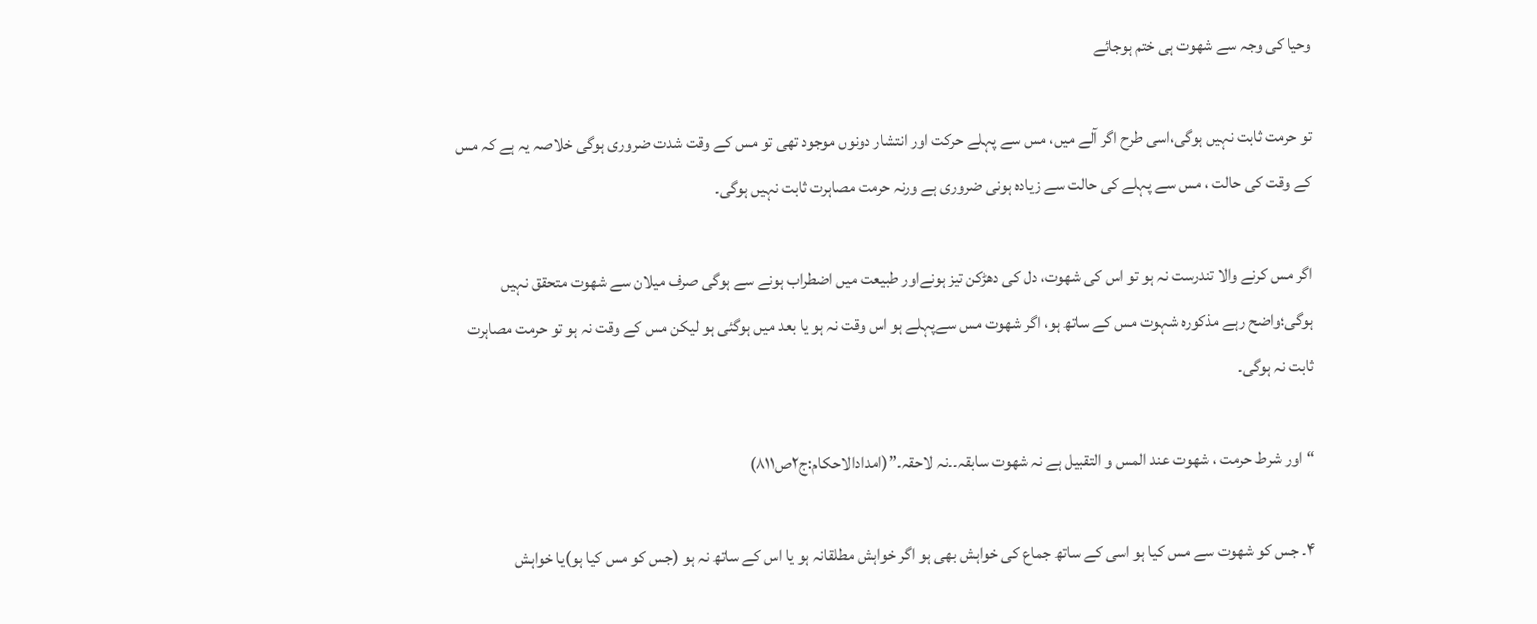وحیا کی وجہ سے شھوت ہی ختم ہوجائے

تو حرمت ثابت نہیں ہوگی،اسی طرح اگر آلے میں، مس سے پہلے حرکت اور انتشار دونوں موجود تھی تو مس کے وقت شدت ضروری ہوگی خلاصہ یہ ہے کہ مس کے وقت کی حالت ، مس سے پہلے کی حالت سے زیادہ ہونی ضروری ہے ورنہ حرمت مصاہرت ثابت نہیں ہوگی۔

اگر مس کرنے والا تندرست نہ ہو تو اس کی شھوت، دل کی دھڑکن تیز ہونےاور طبیعت میں اضطراب ہونے سے ہوگی صرف میلان سے شھوت متحقق نہیں ہوگی؛واضح رہے مذکورہ شہوت مس کے ساتھ ہو، اگر شھوت مس سےپہلے ہو اس وقت نہ ہو یا بعد میں ہوگئی ہو لیکن مس کے وقت نہ ہو تو حرمت مصاہرت ثابت نہ ہوگی۔

“اور شرط حرمت ، شھوت عند المس و التقبیل ہے نہ شھوت سابقہ۔۔نہ لاحقہ۔”(امدادالاحکام:ج۲ص۸۱۱)

۴۔ جس کو شھوت سے مس کیا ہو اسی کے ساتھ جماع کی خواہش بھی ہو اگر خواہش مطلقانہ ہو یا اس کے ساتھ نہ ہو (جس کو مس کیا ہو)یا خواہش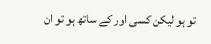تو ہو لیکن کسی اور کے ساتھ ہو تو ان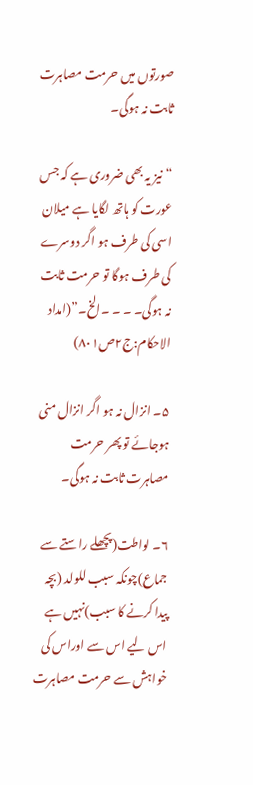صورتوں میں حرمت مصاہرت ثابت نہ ہوگی۔

“نیز یہ بھی ضروری ہے کہ جس عورت کو ہاتھ لگایا ہے میلان اسی کی طرف ہو اگر دوسرے کی طرف ہوگا تو حرمت ثابت نہ ہوگی۔ ۔ ۔ ۔الخ۔”(امداد الاحکام:ج۲ص۸۰۱)

۵۔ انزال نہ ہو اگر انزال منی ہوجائے تو پھر حرمت مصاہرت ثابت نہ ہوگی۔

۶۔ لواطت(پچھلے راستے سے جماع)چونکہ سبب للولد (بچہ پیدا کرنے کا سبب)نہیں ہے اس لیے اس سے اوراس کی خواہش سے حرمت مصاہرت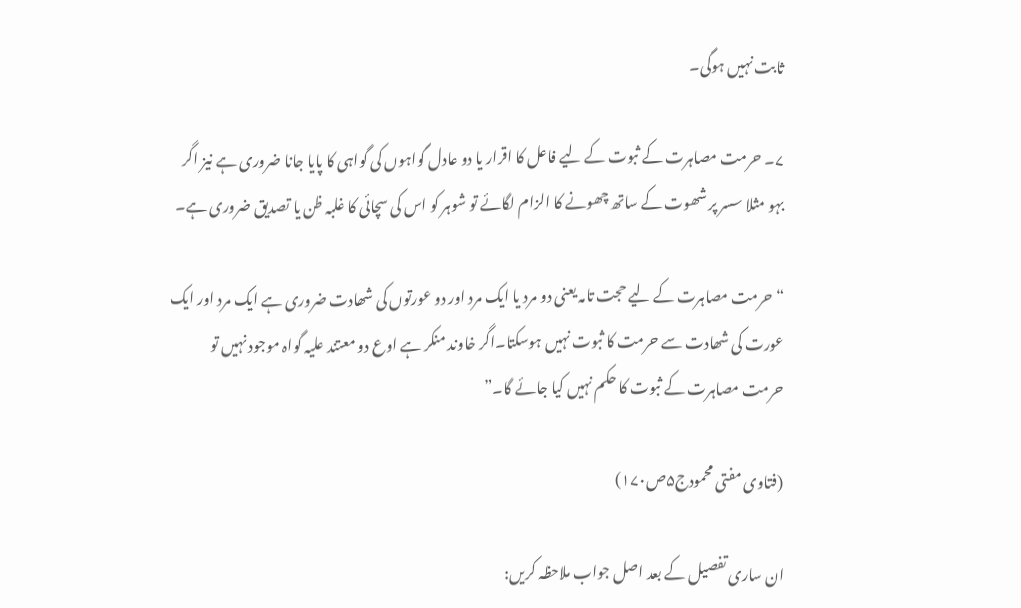ثابت نہیں ہوگی۔

۷۔ حرمت مصاہرت کے ثبوت کے لیے فاعل کا اقرار یا دو عادل گواہوں کی گواہی کا پایا جانا ضروری ہے نیز اگر بہو مثلا سسر پر شھوت کے ساتھ چھونے کا الزام لگائے تو شوہر کو اس کی سچائی کا غلبہ ظن یا تصدیق ضروری ہے۔

“حرمت مصاہرت کے لیے حجت تامہ یعنی دو مرد یا ایک مرد اور دو عورتوں کی شھادت ضروری ہے ایک مرد اور ایک عورت کی شھادت سے حرمت کا ثبوت نہیں ہوسکتا۔اگر خاوند منکر ہے اوع دو معتند علیہ گواہ موجود نہیں تو حرمت مصاہرت کے ثبوت کا حکم نہیں کیا جائے گا۔”

(فتاوی مفتی محمودج۵ص۱۷۰)

ان ساری تفصیل کے بعد اصل جواب ملاحظہ کریں: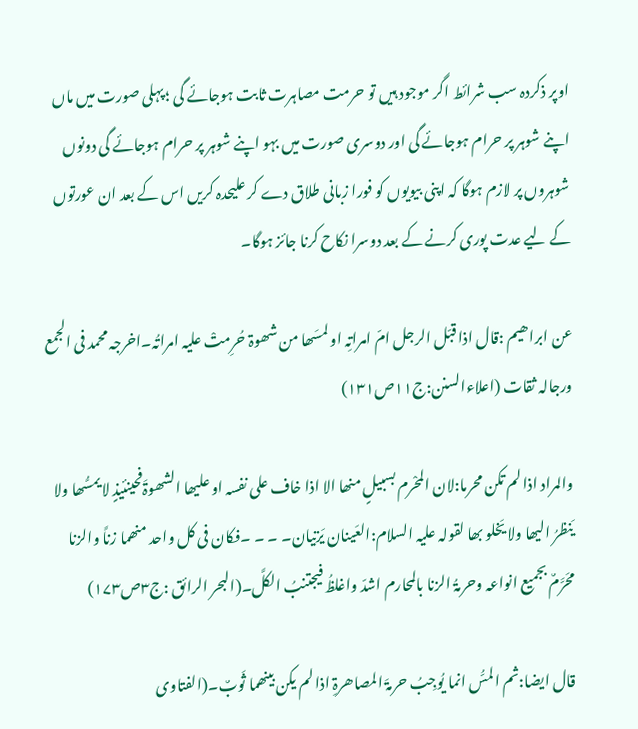اوپر ذکردہ سب شرائط اگر موجود ہیں تو حرمت مصاہرت ثابت ہوجائے گی ؛ پہلی صورت میں ماں اپنے شوہر پر حرام ہوجائے گی اور دوسری صورت میں بہو اپنے شوہر پر حرام ہوجائے گی دونوں شوہروں پر لازم ہوگا کہ اپنی بیویوں کو فورا زبانی طلاق دے کر علیحدہ کریں اس کے بعد ان عورتوں کے لیے عدت پوری کرنے کے بعد دوسرا نکاح کرنا جائز ہوگا۔

عن ابراھیم :قال اذا قبّل الرجل امّ امراتِہ او لمسَھا من شھوۃ حُرِمتْ علیہ امراتُہ۔اخرجہ محمد فی الجمع ورجالہ ثقات (اعلاءالسنن:ج۱۱ص۱۳۱)

والمراد اذا لم تکن محرما:لان المحْرم بسبیلٍ منھا الا اذا خاف علی نفسہ او علیھا الشھوۃَفحینئیذٍ لا یمسُّھا ولا یَنظرُ الیھا ولا یَخلو بھا لقولہ علیہ السلام:العَینان یَزنیان۔ ۔ ۔ ۔فکان فی کل واحد منھما زناً والزنا محَرَّمٌ بجمیع انواعہ وحرمۃُ الزنا بالمحارم اشدّ واغلظُ فیجتنبُ الکلَّ۔(البحر الرائق :ج۳ص۱۷۳)

قال ایضا:ثم المسُّ انما یُوجِبُ حرمۃَ المصاھرۃِ اذا لم یکن بینھما ثَوبٌ۔(الفتاوی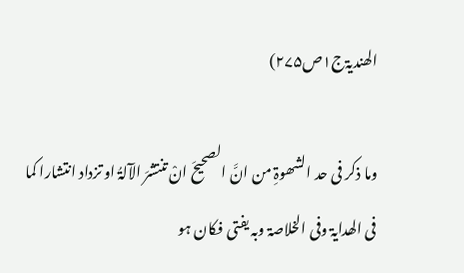الھندیۃج۱ص۲۷۵)

وما ذکر فی حد الشھوۃِ من انَّ الصحیحَ انْ تنتشرَ الآلۃُ او تزداد انتشارا کما فی الھدایۃ وفی الخلاصۃ وبہ یفتی فکان ہو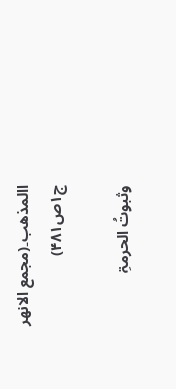االمذھب۔(مجمع الانھر ج۱ص۴۸۱)

وثبوتُ الحرمۃِ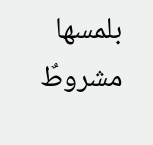بلمسھا مشروطٌ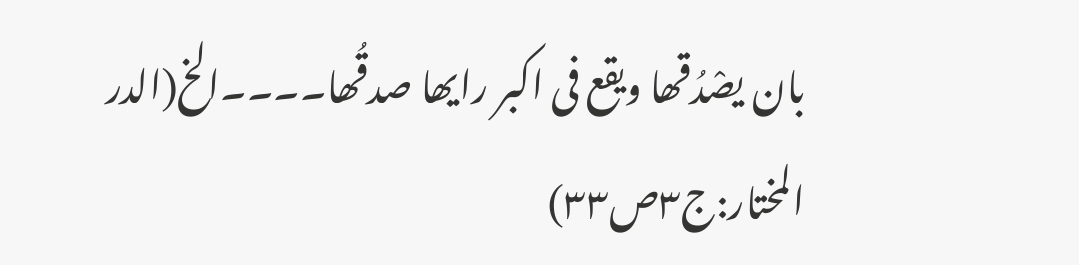بان یصْدُقھا ویقع فی اکبر رایھا صدقُھا۔۔۔۔الخ(الدر المختار:ج۳ص۳۳)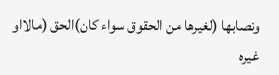ونصابھا (لغیرھا من الحقوق سواء کان)الحق (مالااو غیرہ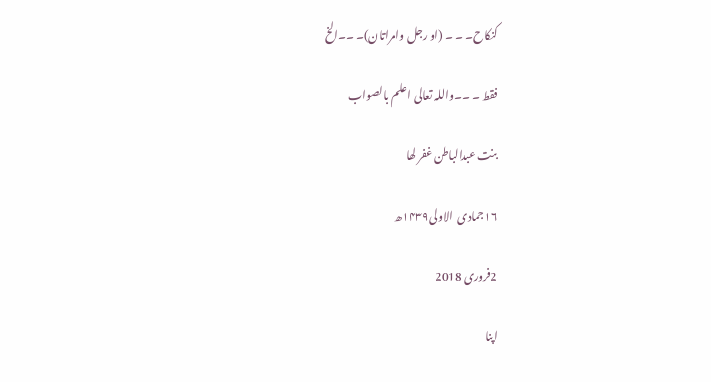کنکاح۔ ۔ ۔ (او رجل وامراتان)۔ ۔۔الخ

فقط ۔ ۔۔واللہ تعالی اعلم بالصواب

بنت عبدالباطن غفر لھا

۱۶جمادی  الاولی۱۴۳۹ھ

2فروری 2018

اپنا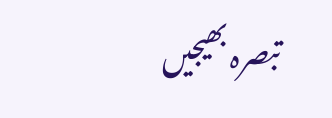تبصرہ بھیجیں